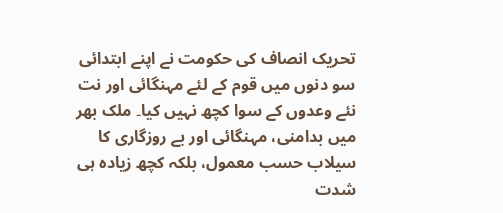تحریک انصاف کی حکومت نے اپنے ابتدائی سو دنوں میں قوم کے لئے مہنگائی اور نت نئے وعدوں کے سوا کچھ نہیں کیا۔ ملک بھر میں بدامنی، مہنگائی اور بے روزگاری کا سیلاب حسب معمول، بلکہ کچھ زیادہ ہی شدت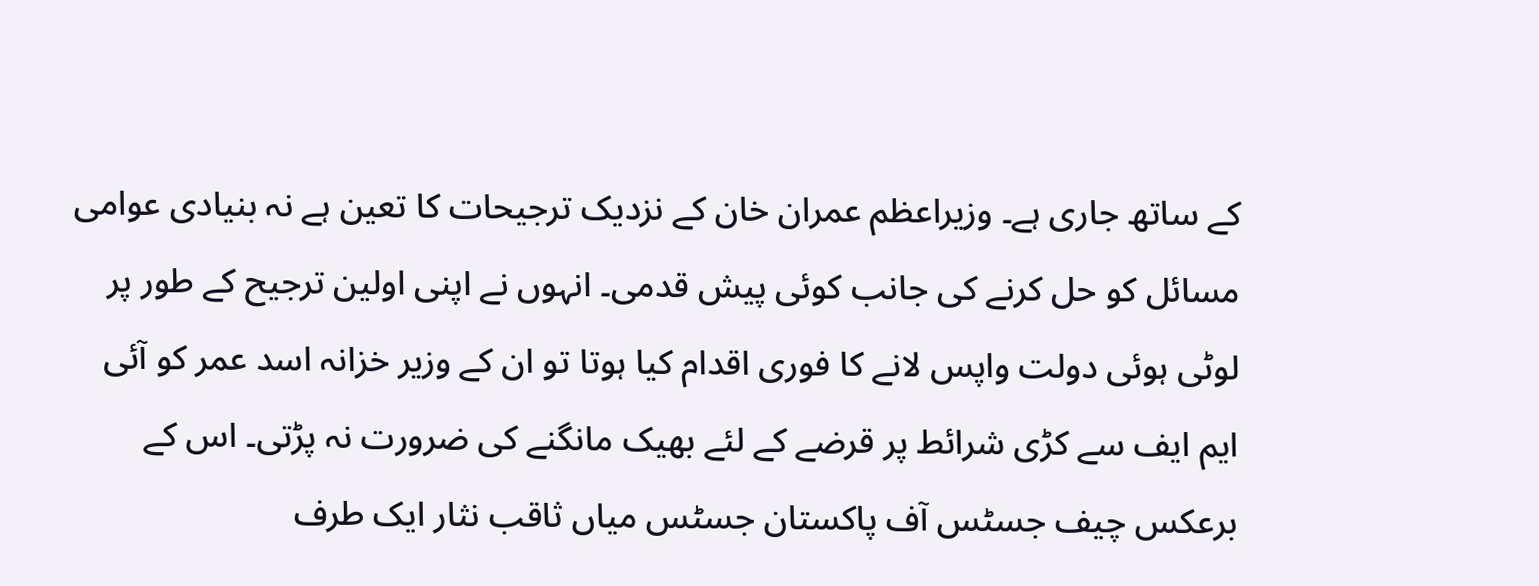کے ساتھ جاری ہے۔ وزیراعظم عمران خان کے نزدیک ترجیحات کا تعین ہے نہ بنیادی عوامی مسائل کو حل کرنے کی جانب کوئی پیش قدمی۔ انہوں نے اپنی اولین ترجیح کے طور پر لوٹی ہوئی دولت واپس لانے کا فوری اقدام کیا ہوتا تو ان کے وزیر خزانہ اسد عمر کو آئی ایم ایف سے کڑی شرائط پر قرضے کے لئے بھیک مانگنے کی ضرورت نہ پڑتی۔ اس کے برعکس چیف جسٹس آف پاکستان جسٹس میاں ثاقب نثار ایک طرف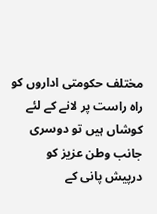مختلف حکومتی اداروں کو راہ راست پر لانے کے لئے کوشاں ہیں تو دوسری جانب وطن عزیز کو درپیش پانی کے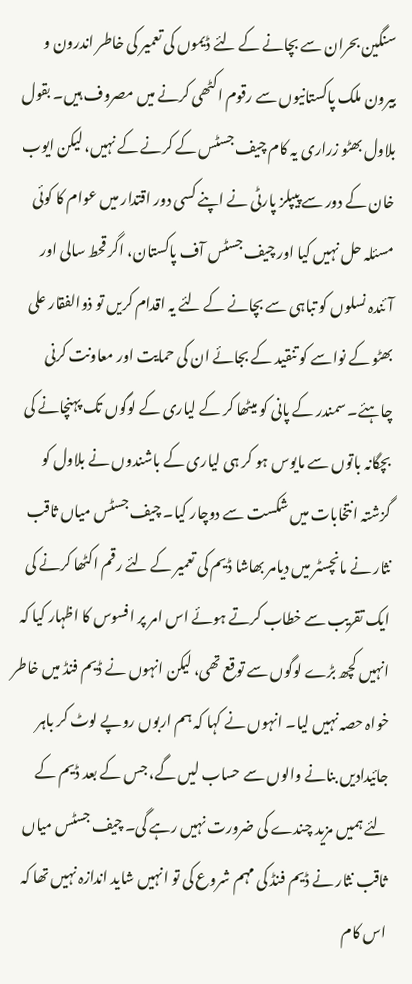سنگین بحران سے بچانے کے لئے ڈیموں کی تعمیر کی خاطر اندرون و بیرون ملک پاکستانیوں سے رقوم اکٹھی کرنے میں مصروف ہیں۔ بقول بلاول بھٹو زراری یہ کام چیف جسٹس کے کرنے کے نہیں، لیکن ایوب خان کے دور سے پیپلز پارٹی نے اپنے کسی دور اقتدار میں عوام کا کوئی مسئلہ حل نہیں کیا اور چیف جسٹس آف پاکستان، اگر قحط سالی اور آئندہ نسلوں کو تباہی سے بچانے کے لئے یہ اقدام کریں تو ذوالفقار علی بھٹو کے نواسے کو تنقید کے بجائے ان کی حمایت اور معاونت کرنی چاہئے۔ سمندر کے پانی کو میٹھا کر کے لیاری کے لوگوں تک پہنچانے کی بچگانہ باتوں سے مایوس ہو کر ہی لیاری کے باشندوں نے بلاول کو گزشتہ انتخابات میں شکست سے دوچار کیا۔ چیف جسٹس میاں ثاقب نثار نے مانچسٹر میں دیامر بھاشا ڈیم کی تعمیر کے لئے رقم اکٹھا کرنے کی ایک تقریب سے خطاب کرتے ہوئے اس امر پر افسوس کا اظہار کیا کہ انہیں کچھ بڑے لوگوں سے توقع تھی، لیکن انہوں نے ڈیم فنڈ میں خاطر خواہ حصہ نہیں لیا۔ انہوں نے کہا کہ ہم اربوں روپے لوٹ کر باہر جائیدادیں بنانے والوں سے حساب لیں گے، جس کے بعد ڈیم کے لئے ہمیں مزید چندے کی ضرورت نہیں رہے گی۔ چیف جسٹس میاں ثاقب نثار نے ڈیم فنڈ کی مہم شروع کی تو انہیں شاید اندازہ نہیں تھا کہ اس کام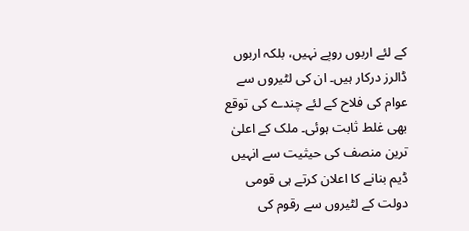کے لئے اربوں روپے نہیں، بلکہ اربوں ڈالرز درکار ہیں۔ ان کی لٹیروں سے عوام کی فلاح کے لئے چندے کی توقع بھی غلط ثابت ہوئی۔ ملک کے اعلیٰ ترین منصف کی حیثیت سے انہیں ڈیم بنانے کا اعلان کرتے ہی قومی دولت کے لٹیروں سے رقوم کی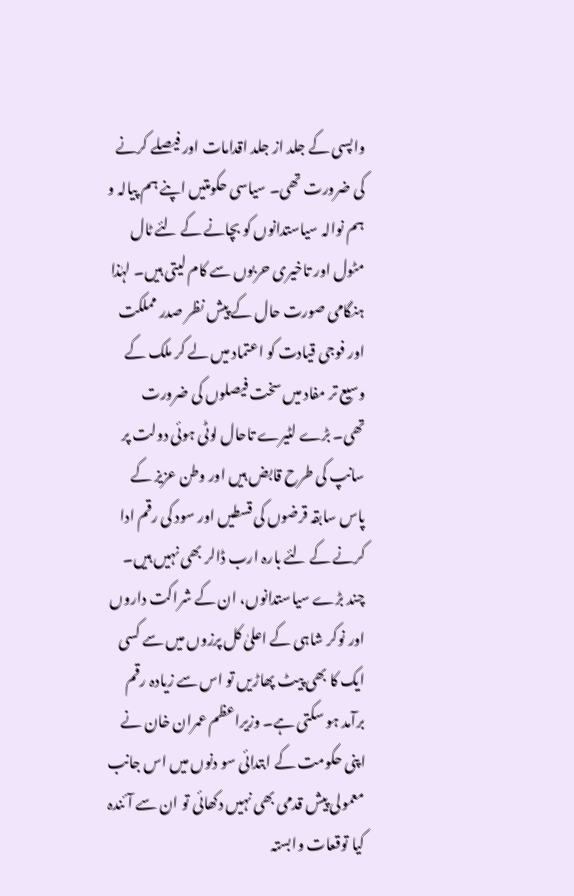واپسی کے جلد از جلد اقدامات اور فیصلے کرنے کی ضرورت تھی۔ سیاسی حکومتیں اپنے ہم پیالہ و ہم نوالہ سیاستدانوں کو بچانے کے لئے ٹال مٹول اور تاخیری حربوں سے کام لیتی ہیں۔ لہٰذا ہنگامی صورت حال کے پیش نظر صدر مملکت اور فوجی قیادت کو اعتماد میں لے کر ملک کے وسیع تر مفاد میں سخت فیصلوں کی ضرورت تھی۔ بڑے لٹیرے تاحال لوٹی ہوئی دولت پر سانپ کی طرح قابض ہیں اور وطن عزیز کے پاس سابقہ قرضوں کی قسطیں اور سود کی رقم ادا کرنے کے لئے بارہ ارب ڈالر بھی نہیں ہیں۔ چند بڑے سیاستدانوں، ان کے شراکت داروں اور نوکر شاہی کے اعلیٰ کل پرزوں میں سے کسی ایک کا بھی پیٹ پھاڑیں تو اس سے زیادہ رقم برآمد ہو سکتی ہے۔ وزیراعظم عمران خان نے اپنی حکومت کے ابتدائی سو دنوں میں اس جانب معمولی پیش قدمی بھی نہیں دکھائی تو ان سے آئندہ کیا توقعات وابستہ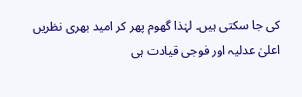کی جا سکتی ہیں۔ لہٰذا گھوم پھر کر امید بھری نظریں اعلیٰ عدلیہ اور فوجی قیادت ہی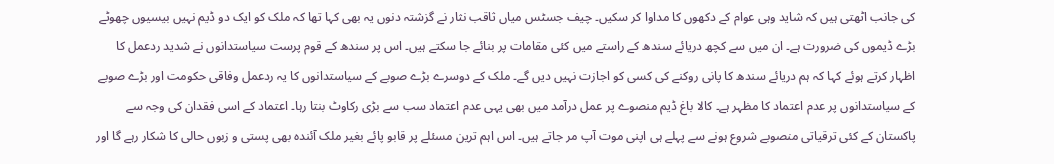کی جانب اٹھتی ہیں کہ شاید وہی عوام کے دکھوں کا مداوا کر سکیں۔ چیف جسٹس میاں ثاقب نثار نے گزشتہ دنوں یہ بھی کہا تھا کہ ملک کو ایک دو ڈیم نہیں بیسیوں چھوٹے بڑے ڈیموں کی ضرورت ہے۔ ان میں سے کچھ دریائے سندھ کے راستے میں کئی مقامات پر بنائے جا سکتے ہیں۔ اس پر سندھ کے قوم پرست سیاستدانوں نے شدید ردعمل کا اظہار کرتے ہوئے کہا کہ ہم دریائے سندھ کا پانی روکنے کی کسی کو اجازت نہیں دیں گے۔ ملک کے دوسرے بڑے صوبے کے سیاستدانوں کا یہ ردعمل وفاقی حکومت اور بڑے صوبے کے سیاستدانوں پر عدم اعتماد کا مظہر ہے۔ کالا باغ ڈیم منصوے پر عمل درآمد میں بھی یہی عدم اعتماد سب سے بڑی رکاوٹ بنتا رہا۔ اعتماد کے اسی فقدان کی وجہ سے پاکستان کے کئی ترقیاتی منصوبے شروع ہونے سے پہلے ہی اپنی موت آپ مر جاتے ہیں۔ اس اہم ترین مسئلے پر قابو پائے بغیر ملک آئندہ بھی پستی و زبوں حالی کا شکار رہے گا اور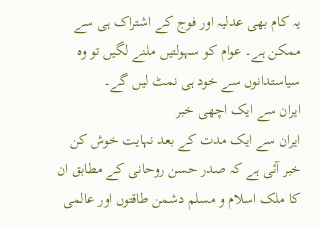یہ کام بھی عدلیہ اور فوج کے اشتراک ہی سے ممکن ہے۔ عوام کو سہولتیں ملنے لگیں تو وہ سیاستدانوں سے خود ہی نمٹ لیں گے۔
ایران سے ایک اچھی خبر
ایران سے ایک مدت کے بعد نہایت خوش کن خبر آئی ہے کہ صدر حسن روحانی کے مطابق ان کا ملک اسلام و مسلم دشمن طاقتوں اور عالمی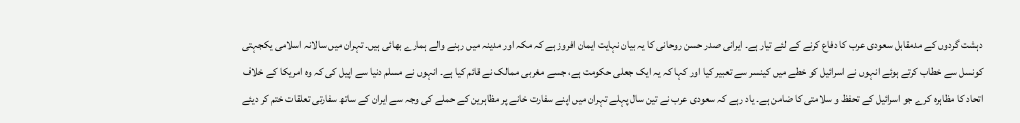دہشت گردوں کے مدمقابل سعودی عرب کا دفاع کرنے کے لئے تیار ہے۔ ایرانی صدر حسن روحانی کا یہ بیان نہایت ایمان افروز ہے کہ مکہ اور مدینہ میں رہنے والے ہمارے بھائی ہیں۔ تہران میں سالانہ اسلامی یکجہتی کونسل سے خطاب کرتے ہوئے انہوں نے اسرائیل کو خطے میں کینسر سے تعبیر کیا اور کہا کہ یہ ایک جعلی حکومت ہے، جسے مغربی ممالک نے قائم کیا ہے۔ انہوں نے مسلم دنیا سے اپیل کی کہ وہ امریکا کے خلاف اتحاد کا مظاہرہ کرے جو اسرائیل کے تحفظ و سلامتی کا ضامن ہے۔ یاد رہے کہ سعودی عرب نے تین سال پہلے تہران میں اپنے سفارت خانے پر مظاہرین کے حملے کی وجہ سے ایران کے ساتھ سفارتی تعلقات ختم کر دیئے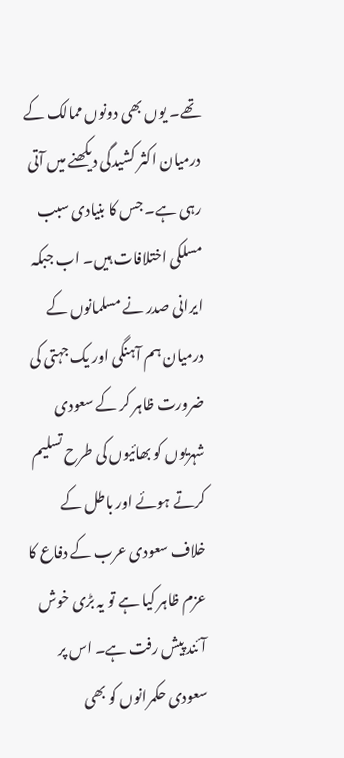تھے۔ یوں بھی دونوں ممالک کے درمیان اکثر کشیدگی دیکھنے میں آتی رہی ہے۔ جس کا بنیادی سبب مسلکی اختلافات ہیں۔ اب جبکہ ایرانی صدر نے مسلمانوں کے درمیان ہم آہنگی اور یک جہتی کی ضرورت ظاہر کر کے سعودی شہریوں کو بھائیوں کی طرح تسلیم کرتے ہوئے اور باطل کے خلاف سعودی عرب کے دفاع کا عزم ظاہر کیا ہے تو یہ بڑی خوش آئند پیش رفت ہے۔ اس پر سعودی حکمرانوں کو بھی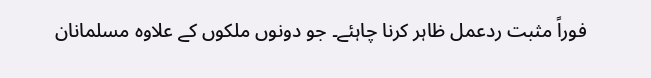فوراً مثبت ردعمل ظاہر کرنا چاہئے۔ جو دونوں ملکوں کے علاوہ مسلمانان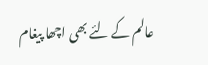عالم کے لئے بھی اچھا پیغام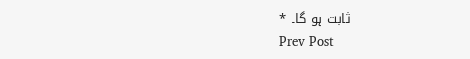ثابت ہو گا۔ ٭
Prev Post